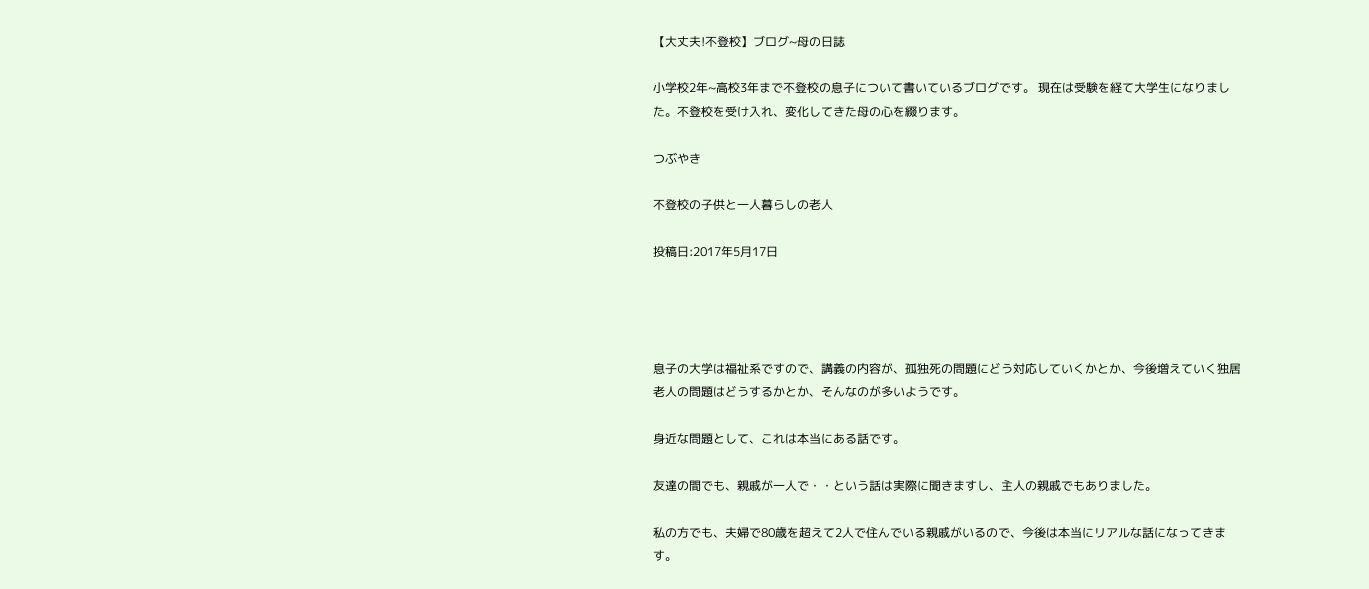【大丈夫!不登校】ブログ~母の日誌

小学校2年~高校3年まで不登校の息子について書いているブログです。 現在は受験を経て大学生になりました。不登校を受け入れ、変化してきた母の心を綴ります。

つぶやき

不登校の子供と一人暮らしの老人

投稿日:2017年5月17日




息子の大学は福祉系ですので、講義の内容が、孤独死の問題にどう対応していくかとか、今後増えていく独居老人の問題はどうするかとか、そんなのが多いようです。

身近な問題として、これは本当にある話です。

友達の間でも、親戚が一人で・・という話は実際に聞きますし、主人の親戚でもありました。

私の方でも、夫婦で80歳を超えて2人で住んでいる親戚がいるので、今後は本当にリアルな話になってきます。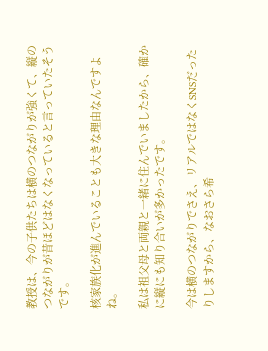教授は、今の子供たちは横のつながりが強くて、縦のつながりが昔ほどはなくなっていると言っていたそうです。

核家族化が進んでいることも大きな理由なんですよね。

私は祖父母と両親と一緒に住んでいましたから、確かに縦にも知り合いが多かったです。

今は横のつながりでさえ、リアルではなくSNSだったりしますから、なおさら希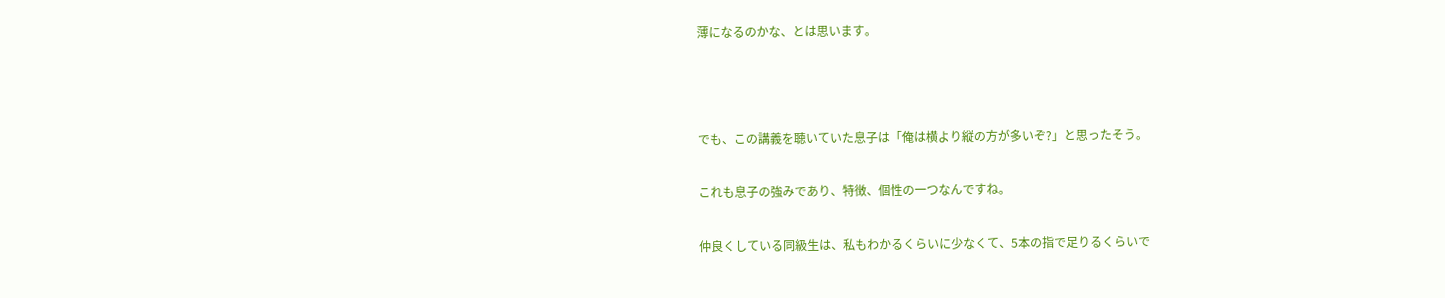薄になるのかな、とは思います。



でも、この講義を聴いていた息子は「俺は横より縦の方が多いぞ?」と思ったそう。

これも息子の強みであり、特徴、個性の一つなんですね。

仲良くしている同級生は、私もわかるくらいに少なくて、5本の指で足りるくらいで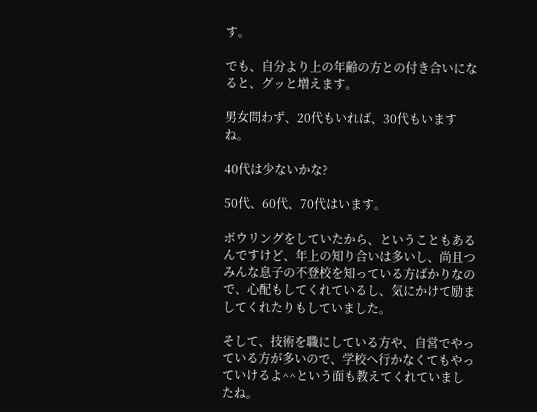す。

でも、自分より上の年齢の方との付き合いになると、グッと増えます。

男女問わず、20代もいれば、30代もいますね。

40代は少ないかな?

50代、60代、70代はいます。

ボウリングをしていたから、ということもあるんですけど、年上の知り合いは多いし、尚且つみんな息子の不登校を知っている方ばかりなので、心配もしてくれているし、気にかけて励ましてくれたりもしていました。

そして、技術を職にしている方や、自営でやっている方が多いので、学校へ行かなくてもやっていけるよ^^という面も教えてくれていましたね。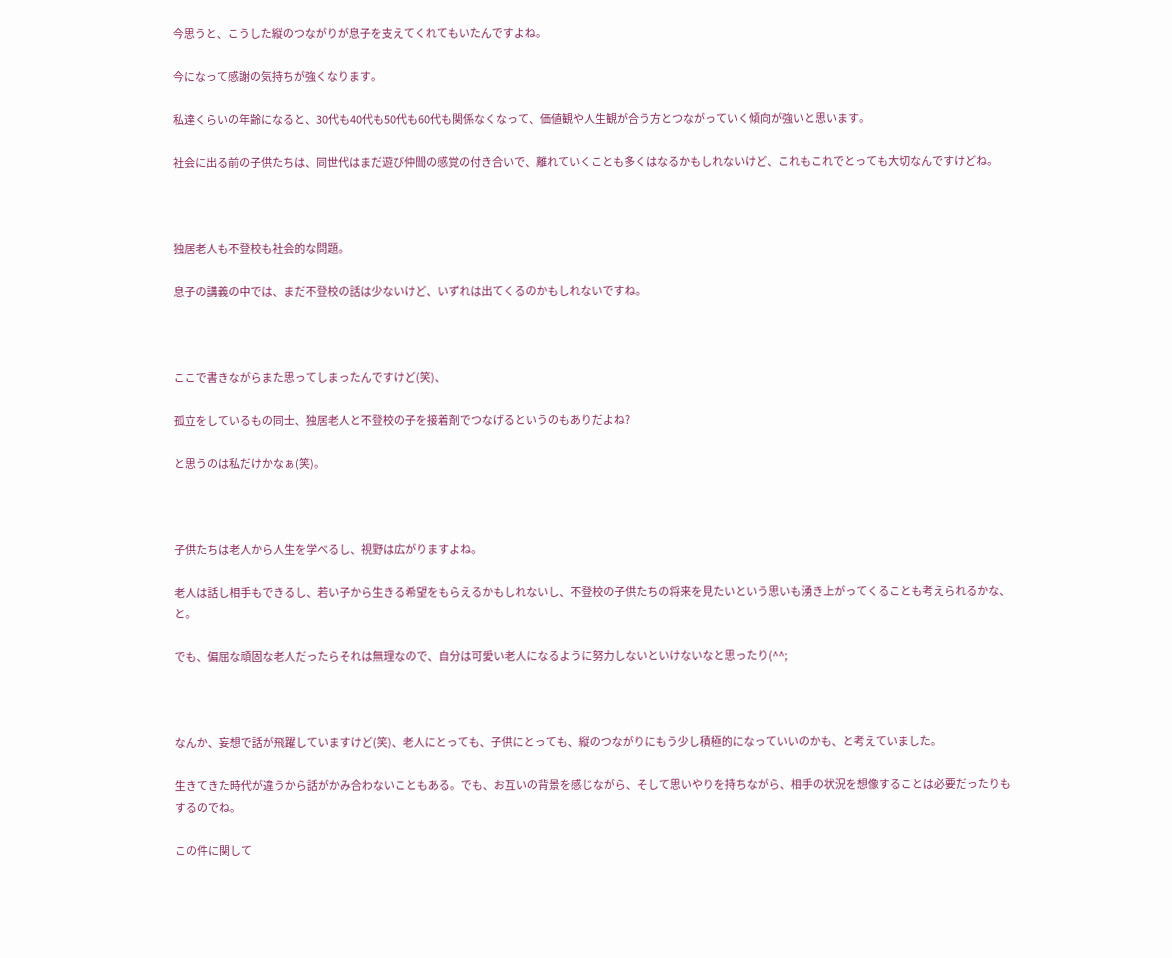今思うと、こうした縦のつながりが息子を支えてくれてもいたんですよね。

今になって感謝の気持ちが強くなります。

私達くらいの年齢になると、30代も40代も50代も60代も関係なくなって、価値観や人生観が合う方とつながっていく傾向が強いと思います。

社会に出る前の子供たちは、同世代はまだ遊び仲間の感覚の付き合いで、離れていくことも多くはなるかもしれないけど、これもこれでとっても大切なんですけどね。



独居老人も不登校も社会的な問題。

息子の講義の中では、まだ不登校の話は少ないけど、いずれは出てくるのかもしれないですね。



ここで書きながらまた思ってしまったんですけど(笑)、

孤立をしているもの同士、独居老人と不登校の子を接着剤でつなげるというのもありだよね?

と思うのは私だけかなぁ(笑)。



子供たちは老人から人生を学べるし、視野は広がりますよね。

老人は話し相手もできるし、若い子から生きる希望をもらえるかもしれないし、不登校の子供たちの将来を見たいという思いも湧き上がってくることも考えられるかな、と。

でも、偏屈な頑固な老人だったらそれは無理なので、自分は可愛い老人になるように努力しないといけないなと思ったり(^^;



なんか、妄想で話が飛躍していますけど(笑)、老人にとっても、子供にとっても、縦のつながりにもう少し積極的になっていいのかも、と考えていました。

生きてきた時代が違うから話がかみ合わないこともある。でも、お互いの背景を感じながら、そして思いやりを持ちながら、相手の状況を想像することは必要だったりもするのでね。

この件に関して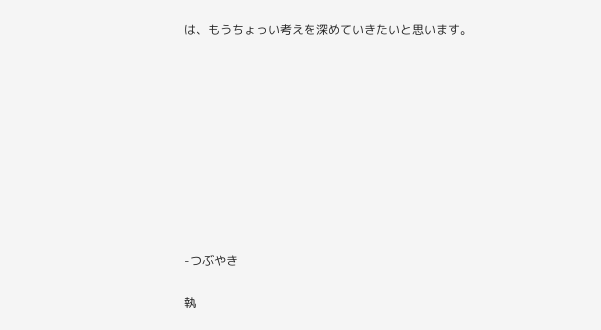は、もうちょっい考えを深めていきたいと思います。










-つぶやき

執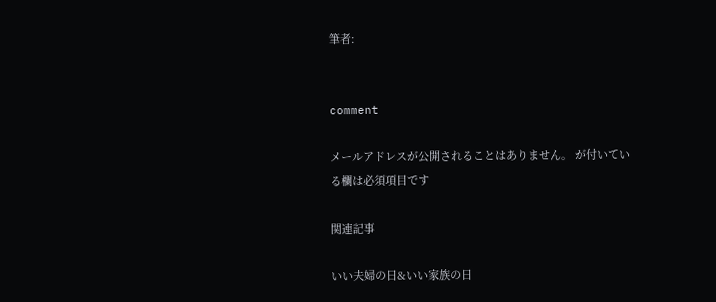筆者:


comment

メールアドレスが公開されることはありません。 が付いている欄は必須項目です

関連記事

いい夫婦の日&いい家族の日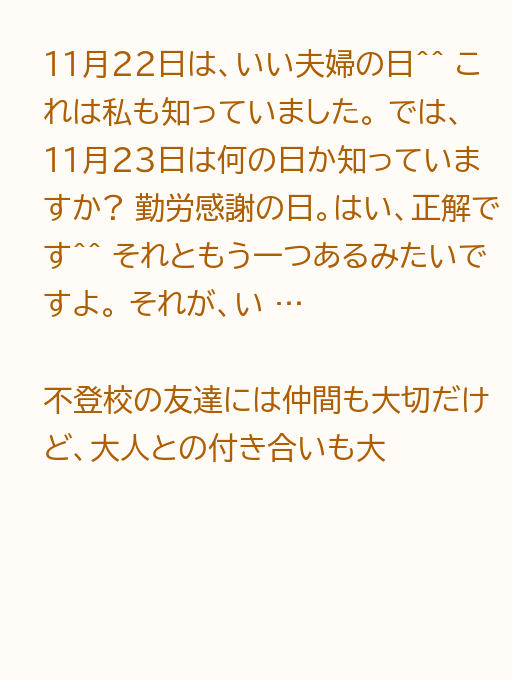11月22日は、いい夫婦の日^^ これは私も知っていました。 では、11月23日は何の日か知っていますか? 勤労感謝の日。はい、正解です^^ それともう一つあるみたいですよ。 それが、い …

不登校の友達には仲間も大切だけど、大人との付き合いも大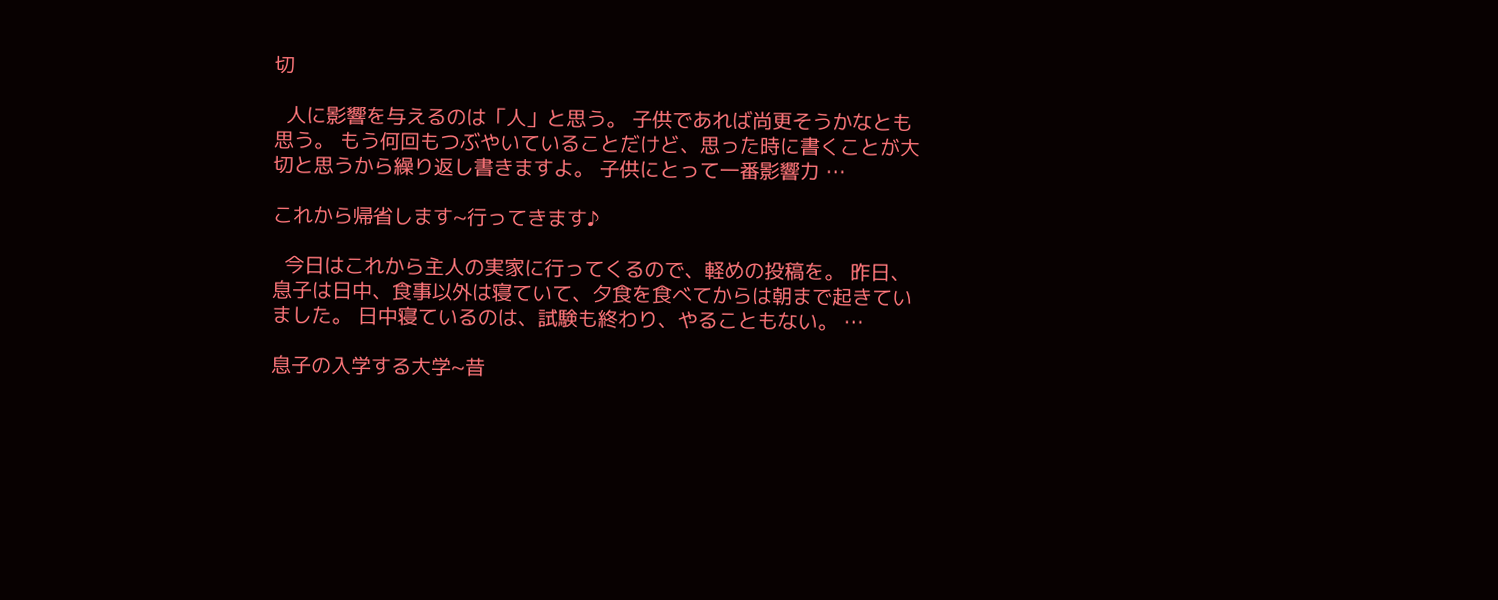切

  人に影響を与えるのは「人」と思う。 子供であれば尚更そうかなとも思う。 もう何回もつぶやいていることだけど、思った時に書くことが大切と思うから繰り返し書きますよ。 子供にとって一番影響力 …

これから帰省します~行ってきます♪

  今日はこれから主人の実家に行ってくるので、軽めの投稿を。 昨日、息子は日中、食事以外は寝ていて、夕食を食べてからは朝まで起きていました。 日中寝ているのは、試験も終わり、やることもない。 …

息子の入学する大学~昔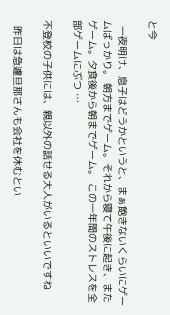と今

  一夜明け、息子はどうかというと、まぁ飽きないくらいにゲームばっかり。 朝方までゲーム。それから寝て午後に起き、またゲーム。夕食後から朝までゲーム。 この一年間のストレスを全部ゲームにぶつ …

不登校の子供には、親以外の話せる大人がいるといいですね

  昨日は急遽旦那さんも会社を休むとい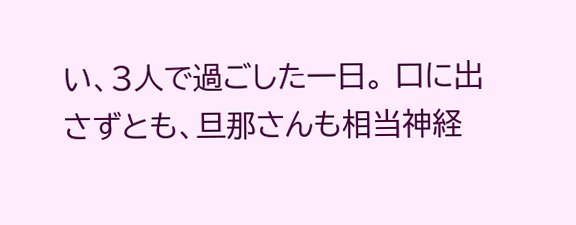い、3人で過ごした一日。 口に出さずとも、旦那さんも相当神経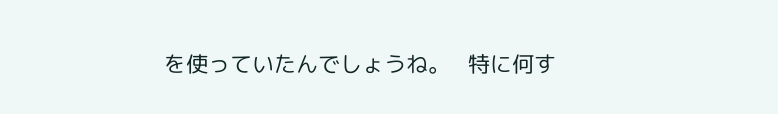を使っていたんでしょうね。   特に何す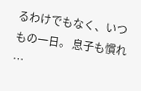るわけでもなく、いつもの一日。 息子も慣れ …